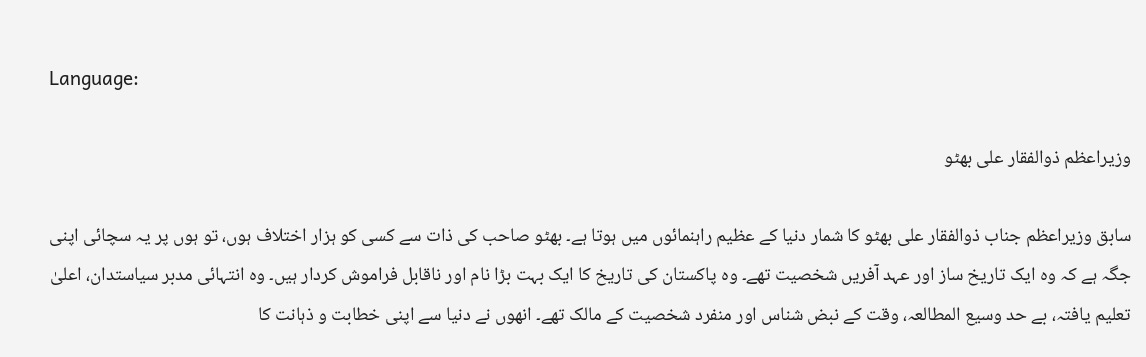Language:

وزیراعظم ذوالفقار علی بھٹو

سابق وزیراعظم جناب ذوالفقار علی بھٹو کا شمار دنیا کے عظیم راہنمائوں میں ہوتا ہے۔ بھٹو صاحب کی ذات سے کسی کو ہزار اختلاف ہوں، تو ہوں پر یہ سچائی اپنی جگہ ہے کہ وہ ایک تاریخ ساز اور عہد آفریں شخصیت تھے۔ وہ پاکستان کی تاریخ کا ایک بہت بڑا نام اور ناقابل فراموش کردار ہیں۔ وہ انتہائی مدبر سیاستدان، اعلیٰ تعلیم یافتہ، بے حد وسیع المطالعہ، وقت کے نبض شناس اور منفرد شخصیت کے مالک تھے۔ انھوں نے دنیا سے اپنی خطابت و ذہانت کا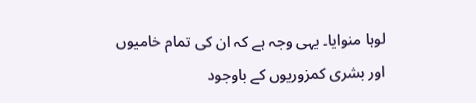لوہا منوایا۔ یہی وجہ ہے کہ ان کی تمام خامیوں اور بشری کمزوریوں کے باوجود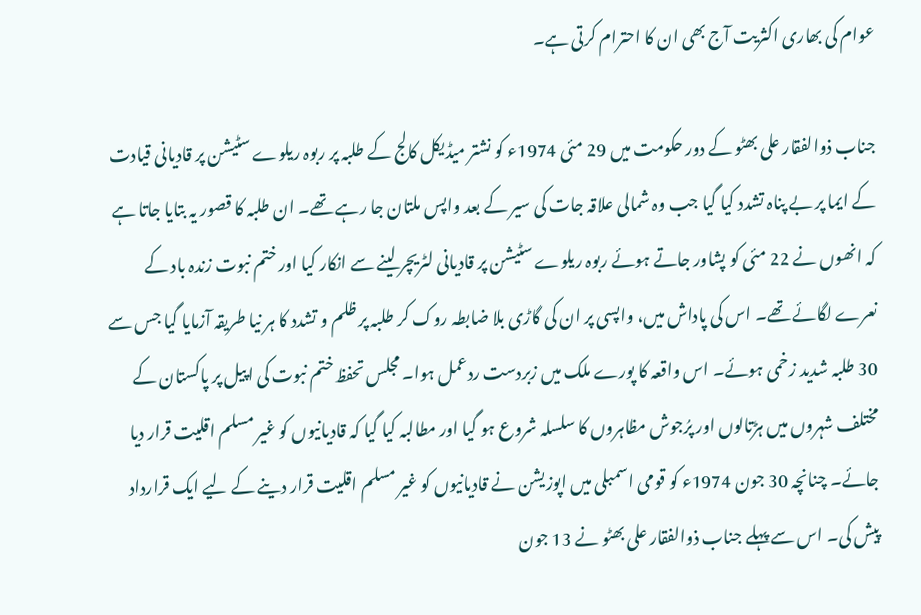عوام کی بھاری اکثریت آج بھی ان کا احترام کرتی ہے۔

جناب ذوالفقار علی بھٹو کے دور حکومت میں 29 مئی 1974ء کو نشتر میڈیکل کالج کے طلبہ پر ربوہ ریلوے سٹیشن پر قادیانی قیادت کے ایما پر بے پناہ تشدد کیا گیا جب وہ شمالی علاقہ جات کی سیر کے بعد واپس ملتان جا رہے تھے۔ ان طلبہ کا قصور یہ بتایا جاتا ہے کہ انھوں نے 22 مئی کو پشاور جاتے ہوئے ربوہ ریلوے سٹیشن پر قادیانی لٹریچر لینے سے انکار کیا اور ختم نبوت زندہ باد کے نعرے لگائے تھے۔ اس کی پاداش میں، واپسی پر ان کی گاڑی بلا ضابطہ روک کر طلبہ پر ظلم و تشدد کا ہر نیا طریقہ آزمایا گیا جس سے 30 طلبہ شدید زخمی ہوئے۔ اس واقعہ کا پورے ملک میں زبردست ردعمل ہوا۔ مجلس تحفظ ختم نبوت کی اپیل پر پاکستان کے مختلف شہروں میں ہڑتالوں اور پرُجوش مظاہروں کا سلسلہ شروع ہو گیا اور مطالبہ کیا گیا کہ قادیانیوں کو غیر مسلم اقلیت قرار دیا جائے۔ چنانچہ 30 جون 1974ء کو قومی اسمبلی میں اپوزیشن نے قادیانیوں کو غیر مسلم اقلیت قرار دینے کے لیے ایک قرارداد پیش کی۔ اس سے پہلے جناب ذوالفقار علی بھٹو نے 13 جون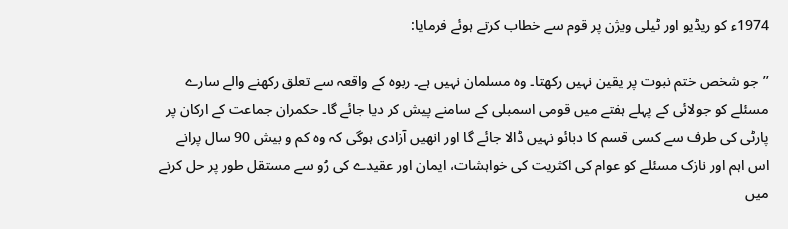1974ء کو ریڈیو اور ٹیلی ویژن پر قوم سے خطاب کرتے ہوئے فرمایا:

’’جو شخص ختم نبوت پر یقین نہیں رکھتا۔ وہ مسلمان نہیں ہے۔ ربوہ کے واقعہ سے تعلق رکھنے والے سارے مسئلے کو جولائی کے پہلے ہفتے میں قومی اسمبلی کے سامنے پیش کر دیا جائے گا۔ حکمران جماعت کے ارکان پر پارٹی کی طرف سے کسی قسم کا دبائو نہیں ڈالا جائے گا اور انھیں آزادی ہوگی کہ وہ کم و بیش 90 سال پرانے اس اہم اور نازک مسئلے کو عوام کی اکثریت کی خواہشات، ایمان اور عقیدے کی رُو سے مستقل طور پر حل کرنے میں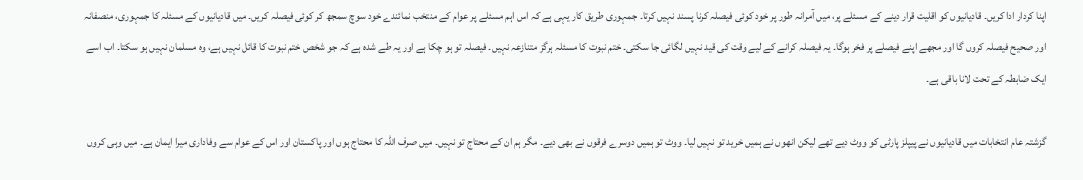اپنا کردار ادا کریں۔ قادیانیوں کو اقلیت قرار دینے کے مسئلے پر، میں آمرانہ طور پر خود کوئی فیصلہ کرنا پسند نہیں کرتا۔ جمہوری طریق کار یہی ہے کہ اس اہم مسئلے پر عوام کے منتخب نمائندے خود سوچ سمجھ کر کوئی فیصلہ کریں۔ میں قادیانیوں کے مسئلہ کا جمہوری، منصفانہ اور صحیح فیصلہ کروں گا اور مجھے اپنے فیصلے پر فخر ہوگا۔ یہ فیصلہ کرانے کے لیے وقت کی قید نہیں لگائی جا سکتی۔ ختم نبوت کا مسئلہ ہرگز متنازعہ نہیں۔ فیصلہ تو ہو چکا ہے اور یہ طے شدہ ہے کہ جو شخص ختم نبوت کا قائل نہیں ہے، وہ مسلمان نہیں ہو سکتا۔ اب اسے ایک ضابطہ کے تحت لانا باقی ہے۔

گزشتہ عام انتخابات میں قادیانیوں نے پیپلز پارٹی کو ووٹ دیے تھے لیکن انھوں نے ہمیں خرید تو نہیں لیا۔ ووٹ تو ہمیں دوسرے فرقوں نے بھی دیے۔ مگر ہم ان کے محتاج تو نہیں۔ میں صرف اللہ کا محتاج ہوں اور پاکستان اور اس کے عوام سے وفاداری میرا ایمان ہے۔ میں وہی کروں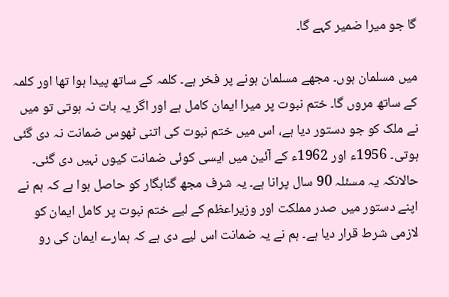گا جو میرا ضمیر کہے گا۔

میں مسلمان ہوں۔ مجھے مسلمان ہونے پر فخر ہے۔ کلمہ کے ساتھ پیدا ہوا تھا اور کلمہ کے ساتھ مروں گا۔ ختم نبوت پر میرا ایمان کامل ہے اور اگر یہ بات نہ ہوتی تو میں نے ملک کو جو دستور دیا ہے، اس میں ختم نبوت کی اتنی ٹھوس ضمانت نہ دی گئی ہوتی۔ 1956ء اور 1962ء کے آئین میں ایسی کوئی ضمانت کیوں نہیں دی گئی۔ حالانکہ یہ مسئلہ 90 سال پرانا ہے۔ یہ شرف مجھ گناہگار کو حاصل ہوا ہے کہ ہم نے اپنے دستور میں صدر مملکت اور وزیراعظم کے لیے ختم نبوت پر کامل ایمان کو لازمی شرط قرار دیا ہے۔ ہم نے یہ ضمانت اس لیے دی ہے کہ ہمارے ایمان کی رو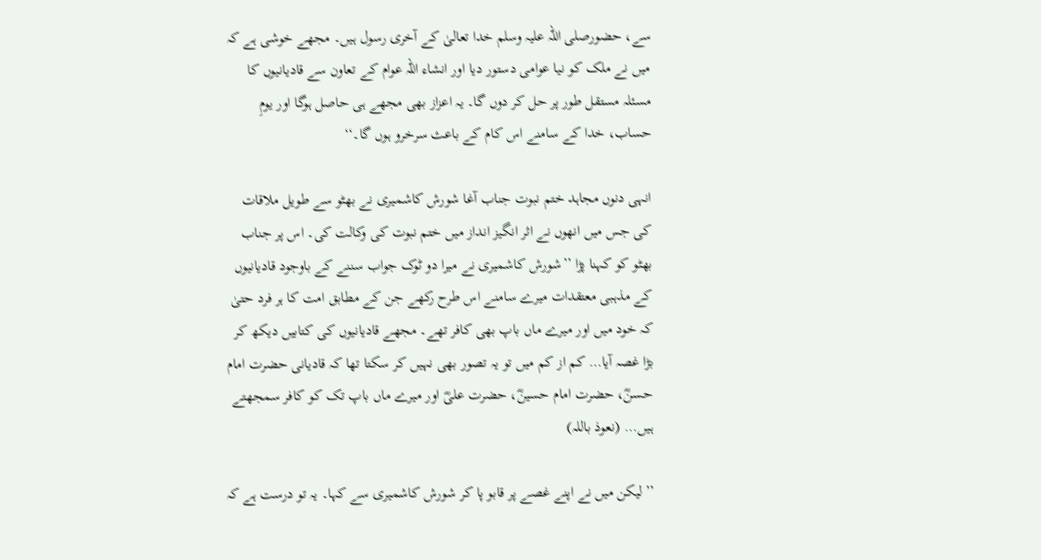سے، حضورصلی اللہ علیہ وسلم خدا تعالیٰ کے آخری رسول ہیں۔ مجھے خوشی ہے کہ میں نے ملک کو نیا عوامی دستور دیا اور انشاء اللہ عوام کے تعاون سے قادیانیوں کا مسئلہ مستقل طور پر حل کر دوں گا۔ یہ اعزاز بھی مجھے ہی حاصل ہوگا اور یومِ حساب، خدا کے سامنے اس کام کے باعث سرخرو ہوں گا۔‘‘

انہی دنوں مجاہد ختم نبوت جناب آغا شورش کاشمیری نے بھٹو سے طویل ملاقات کی جس میں انھوں نے اثر انگیز انداز میں ختم نبوت کی وکالت کی۔ اس پر جناب بھٹو کو کہنا پڑا ’’شورش کاشمیری نے میرا دو ٹوک جواب سننے کے باوجود قادیانیوں کے مذہبی معتقدات میرے سامنے اس طرح رکھے جن کے مطابق امت کا ہر فرد حتیٰ کہ خود میں اور میرے ماں باپ بھی کافر تھے۔ مجھے قادیانیوں کی کتابیں دیکھ کر بڑا غصہ آیا… کم از کم میں تو یہ تصور بھی نہیں کر سکتا تھا کہ قادیانی حضرت امام حسنؓ، حضرت امام حسینؓ، حضرت علیؓ اور میرے ماں باپ تک کو کافر سمجھتے ہیں… (نعوذ باللہ)

’’لیکن میں نے اپنے غصے پر قابو پا کر شورش کاشمیری سے کہا۔ یہ تو درست ہے کہ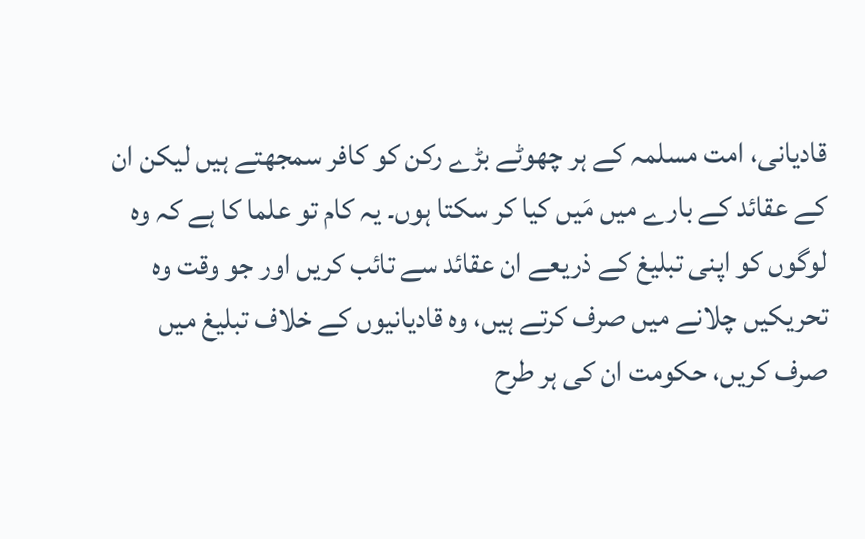قادیانی، امت مسلمہ کے ہر چھوٹے بڑے رکن کو کافر سمجھتے ہیں لیکن ان کے عقائد کے بارے میں مَیں کیا کر سکتا ہوں۔ یہ کام تو علما کا ہے کہ وہ لوگوں کو اپنی تبلیغ کے ذریعے ان عقائد سے تائب کریں اور جو وقت وہ تحریکیں چلانے میں صرف کرتے ہیں، وہ قادیانیوں کے خلاف تبلیغ میں صرف کریں، حکومت ان کی ہر طرح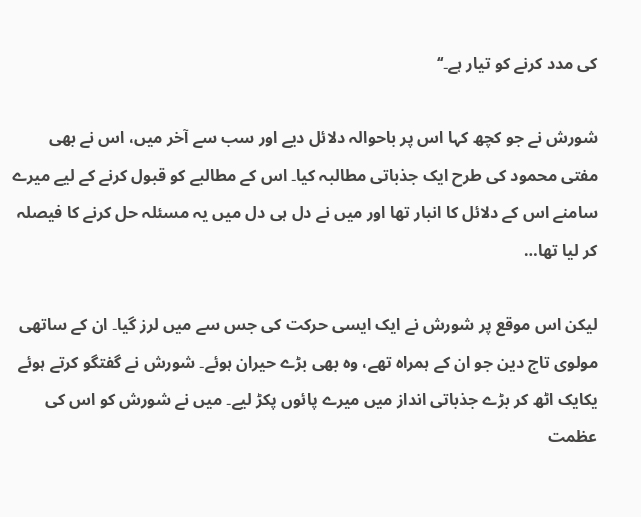کی مدد کرنے کو تیار ہے۔‘‘

شورش نے جو کچھ کہا اس پر باحوالہ دلائل دیے اور سب سے آخر میں، اس نے بھی مفتی محمود کی طرح ایک جذباتی مطالبہ کیا۔ اس کے مطالبے کو قبول کرنے کے لیے میرے سامنے اس کے دلائل کا انبار تھا اور میں نے دل ہی دل میں یہ مسئلہ حل کرنے کا فیصلہ کر لیا تھا…

لیکن اس موقع پر شورش نے ایک ایسی حرکت کی جس سے میں لرز گیا۔ ان کے ساتھی مولوی تاج دین جو ان کے ہمراہ تھے، وہ بھی بڑے حیران ہوئے۔ شورش نے گفتگو کرتے ہوئے یکایک اٹھ کر بڑے جذباتی انداز میں میرے پائوں پکڑ لیے۔ میں نے شورش کو اس کی عظمت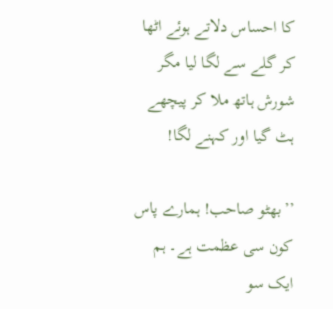کا احساس دلاتے ہوئے اٹھا کر گلے سے لگا لیا مگر شورش ہاتھ ملا کر پیچھے ہٹ گیا اور کہنے لگا!

’’بھٹو صاحب! ہمارے پاس کون سی عظمت ہے۔ ہم ایک سو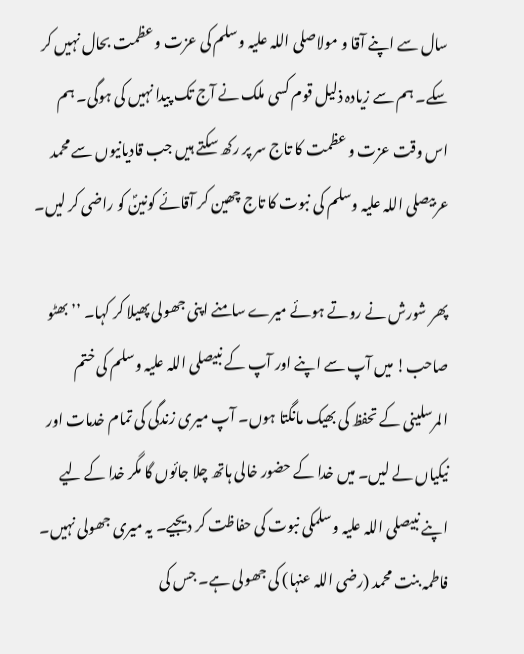سال سے اپنے آقا و مولاصلی اللہ علیہ وسلم کی عزت و عظمت بحال نہیں کر سکے۔ ہم سے زیادہ ذلیل قوم کسی ملک نے آج تک پیدا نہیں کی ہوگی۔ ہم اس وقت عزت و عظمت کا تاج سر پر رکھ سکتے ہیں جب قادیانیوں سے محمد عربیصلی اللہ علیہ وسلم کی نبوت کا تاج چھین کر آقائے کونینؐ کو راضی کر لیں۔

پھر شورش نے روتے ہوئے میرے سامنے اپنی جھولی پھیلا کر کہا۔ ’’بھٹو صاحب! میں آپ سے اپنے اور آپ کے نبیصلی اللہ علیہ وسلم کی ختم المرسلینی کے تحفظ کی بھیک مانگتا ہوں۔ آپ میری زندگی کی تمام خدمات اور نیکیاں لے لیں۔ میں خدا کے حضور خالی ہاتھ چلا جائوں گا مگر خدا کے لیے اپنے نبیصلی اللہ علیہ وسلمکی نبوت کی حفاظت کر دیجیے۔ یہ میری جھولی نہیں۔ فاطمہ بنت محمد (رضی اللہ عنہا) کی جھولی ہے۔ جس کی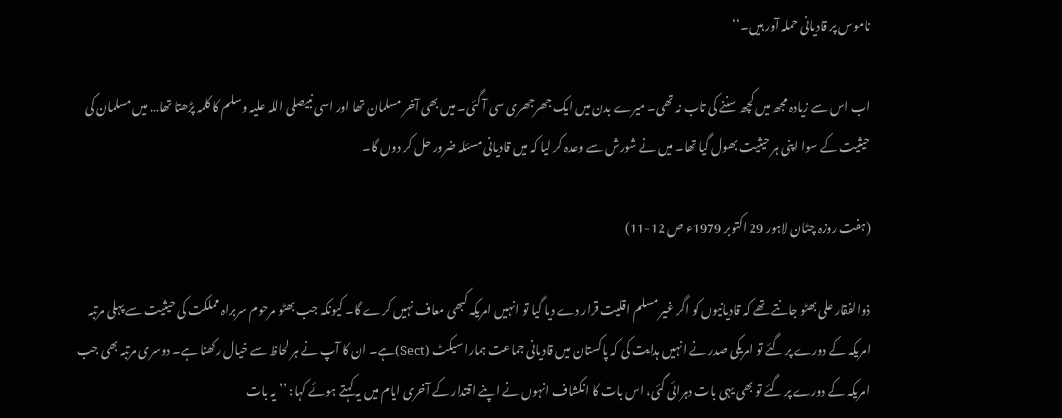ناموس پر قادیانی حملہ آور ہیں۔‘‘

اب اس سے زیادہ مجھ میں کچھ سننے کی تاب نہ تھی۔ میرے بدن میں ایک جھرجھری سی آ گئی۔ میں بھی آخر مسلمان تھا اور اسی نبیصلی اللہ علیہ وسلم کا کلمہ پڑھتا تھا… میں مسلمان کی حیثیت کے سوا اپنی ہر حیثیت بھول گیا تھا۔ میں نے شورش سے وعدہ کر لیا کہ میں قادیانی مسئلہ ضرور حل کر دوں گا۔

(ہفت روزہ چٹان لاہور 29 اکتوبر 1979ء ص 12-11)

ذوالفقار علی بھٹو جانتے تھے کہ قادیانیوں کو اگر غیر مسلم اقلیت قرار دے دیا گیا تو انہیں امریکہ کبھی معاف نہیں کرے گا۔ کیونکہ جب بھٹو مرحوم سربراہ مملکت کی حیثیت سے پہلی مرتبہ امریکہ کے دورے پر گئے تو امریکی صدر نے انہیں ہدایت کی کہ پاکستان میں قادیانی جماعت ہمارا سیکٹ (Sect)ہے۔ ان کا آپ نے ہر لحاظ سے خیال رکھنا ہے۔ دوسری مرتبہ بھی جب امریکہ کے دورے پر گئے تو بھی یہی بات دہرائی گئی، اس بات کا انکشاف انہوں نے اپنے اقتدار کے آخری ایام میں یہ کہتے ہوئے کہا: ’’یہ بات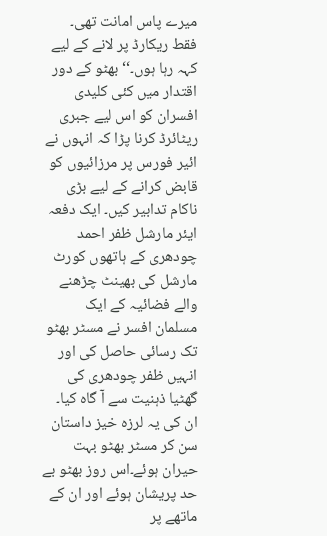میرے پاس امانت تھی۔ فقط ریکارڈ پر لانے کے لیے کہہ رہا ہوں۔‘‘ بھٹو کے دور اقتدار میں کئی کلیدی افسران کو اس لیے جبری ریٹائرڈ کرنا پڑا کہ انہوں نے ائیر فورس پر مرزائیوں کو قابض کرانے کے لیے بڑی ناکام تدابیر کیں۔ ایک دفعہ ایئر مارشل ظفر احمد چودھری کے ہاتھوں کورٹ مارشل کی بھینٹ چڑھنے والے فضائیہ کے ایک مسلمان افسر نے مسٹر بھٹو تک رسائی حاصل کی اور انہیں ظفر چودھری کی گھٹیا ذہنیت سے آ گاہ کیا۔ ان کی یہ لرزہ خیز داستان سن کر مسٹر بھٹو بہت حیران ہوئے۔اس روز بھٹو بے حد پریشان ہوئے اور ان کے ماتھے پر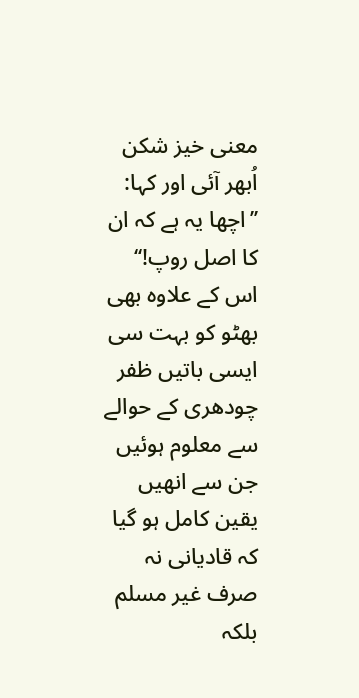معنی خیز شکن اُبھر آئی اور کہا: ’’اچھا یہ ہے کہ ان کا اصل روپ!‘‘ اس کے علاوہ بھی بھٹو کو بہت سی ایسی باتیں ظفر چودھری کے حوالے سے معلوم ہوئیں جن سے انھیں یقین کامل ہو گیا کہ قادیانی نہ صرف غیر مسلم بلکہ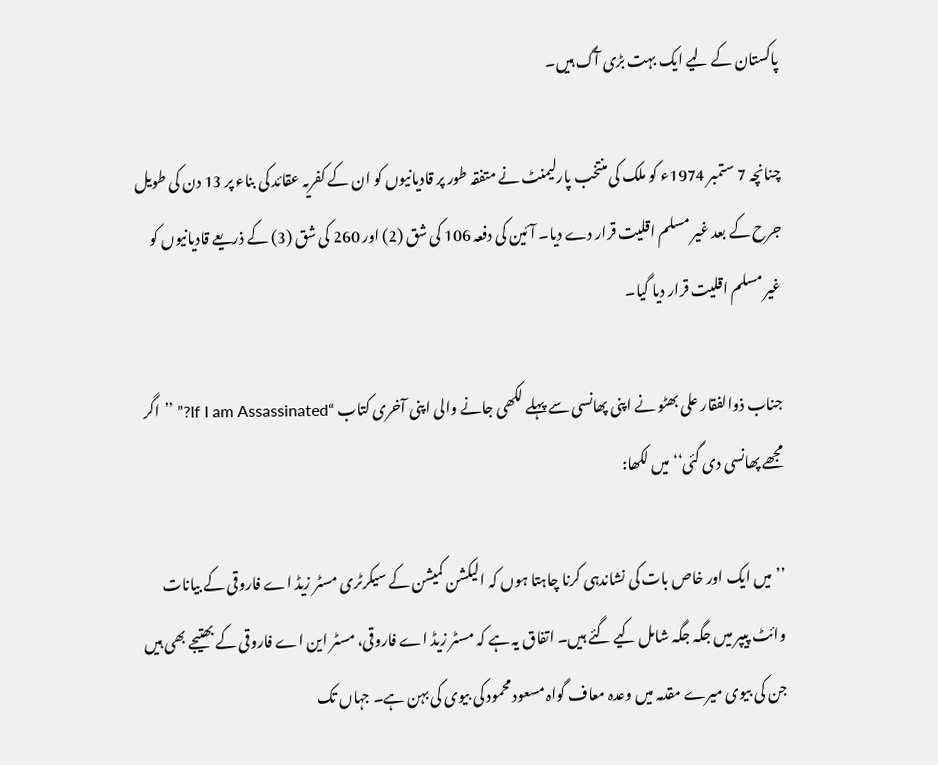پاکستان کے لیے ایک بہت بڑی آگ ہیں۔

چنانچہ 7 ستمبر 1974ء کو ملک کی منتخب پارلیمنٹ نے متفقہ طور پر قادیانیوں کو ان کے کفریہ عقائد کی بناء پر 13 دن کی طویل جرح کے بعد غیر مسلم اقلیت قرار دے دیا۔ آئین کی دفعہ 106 کی شق (2) اور 260 کی شق (3) کے ذریعے قادیانیوں کو غیر مسلم اقلیت قرار دیا گیا۔

جناب ذوالفقار علی بھٹو نے اپنی پھانسی سے پہلے لکھی جانے والی اپنی آخری کتاب “If I am Assassinated?” ’’اگر مجھے پھانسی دی گئی‘‘ میں لکھا:

’’میں ایک اور خاص بات کی نشاندہی کرنا چاہتا ہوں کہ الیکشن کمیشن کے سیکرٹری مسٹر زیڈ اے فاروقی کے بیانات وائٹ پیپر میں جگہ جگہ شامل کیے گئے ہیں۔ اتفاق یہ ہے کہ مسٹر زیڈ اے فاروقی، مسٹر این اے فاروقی کے بھتیجے بھی ہیں جن کی بیوی میرے مقدمہ میں وعدہ معاف گواہ مسعود محمود کی بیوی کی بہن ہے۔ جہاں تک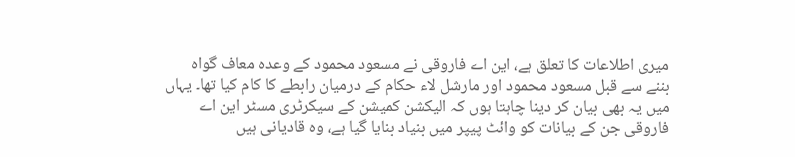میری اطلاعات کا تعلق ہے، این اے فاروقی نے مسعود محمود کے وعدہ معاف گواہ بننے سے قبل مسعود محمود اور مارشل لاء حکام کے درمیان رابطے کا کام کیا تھا۔ یہاں میں یہ بھی بیان کر دینا چاہتا ہوں کہ الیکشن کمیشن کے سیکرٹری مسٹر این اے فاروقی جن کے بیانات کو وائٹ پیپر میں بنیاد بنایا گیا ہے، وہ قادیانی ہیں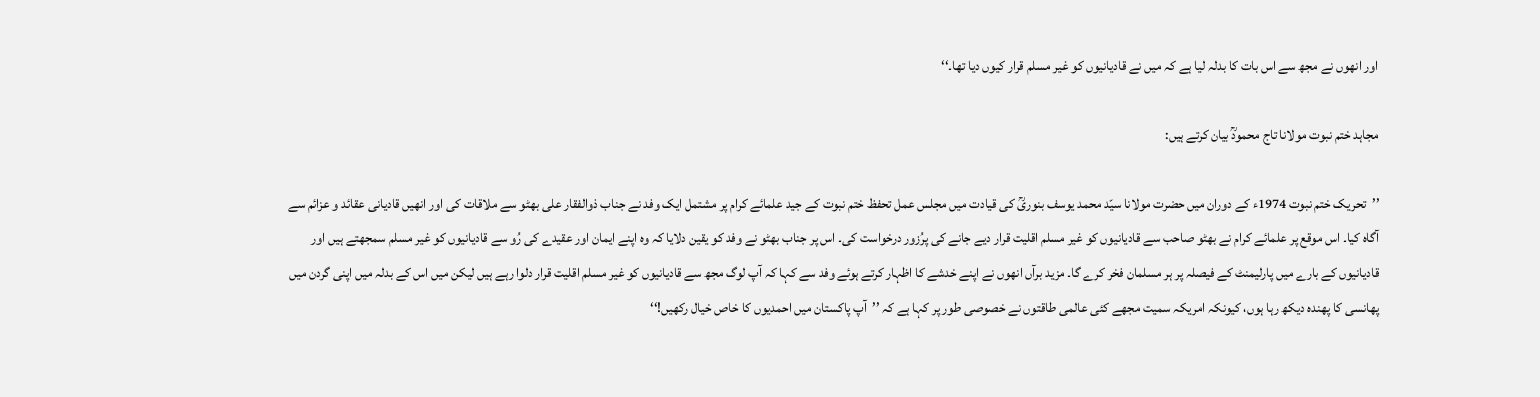اور انھوں نے مجھ سے اس بات کا بدلہ لیا ہے کہ میں نے قادیانیوں کو غیر مسلم قرار کیوں دیا تھا۔‘‘

مجاہد ختم نبوت مولانا تاج محمودؒ بیان کرتے ہیں:

’’تحریک ختم نبوت 1974ء کے دوران میں حضرت مولانا سیّد محمد یوسف بنوریؒ کی قیادت میں مجلس عمل تحفظ ختم نبوت کے جید علمائے کرام پر مشتمل ایک وفد نے جناب ذوالفقار علی بھٹو سے ملاقات کی اور انھیں قادیانی عقائد و عزائم سے آگاہ کیا۔ اس موقع پر علمائے کرام نے بھٹو صاحب سے قادیانیوں کو غیر مسلم اقلیت قرار دیے جانے کی پرُزور درخواست کی۔ اس پر جناب بھٹو نے وفد کو یقین دلایا کہ وہ اپنے ایمان اور عقیدے کی رُو سے قادیانیوں کو غیر مسلم سمجھتے ہیں اور قادیانیوں کے بارے میں پارلیمنٹ کے فیصلہ پر ہر مسلمان فخر کرے گا۔ مزید برآں انھوں نے اپنے خدشے کا اظہار کرتے ہوئے وفد سے کہا کہ آپ لوگ مجھ سے قادیانیوں کو غیر مسلم اقلیت قرار دلوا رہے ہیں لیکن میں اس کے بدلہ میں اپنی گردن میں پھانسی کا پھندہ دیکھ رہا ہوں، کیونکہ امریکہ سمیت مجھے کئی عالمی طاقتوں نے خصوصی طور پر کہا ہے کہ ’’آپ پاکستان میں احمدیوں کا خاص خیال رکھیں!‘‘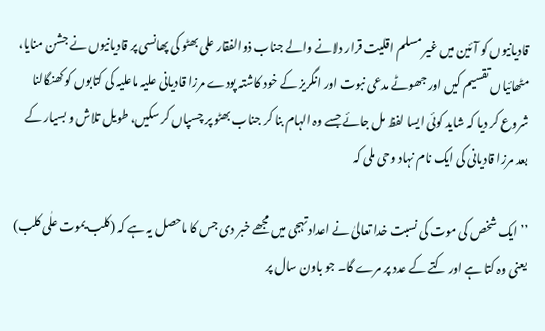قادیانیوں کو آئین میں غیر مسلم اقلیت قرار دلانے والے جناب ذوالفقار علی بھٹو کی پھانسی پر قادیانیوں نے جشن منایا، مٹھائیاں تقسیم کیں اور جھوٹے مدعی نبوت اور انگریز کے خود کاشتہ پودے مرزا قادیانی علیہ ماعلیہ کی کتابوں کو کھنگالنا شروع کر دیا کہ شاید کوئی ایسا لفظ مل جائے جسے وہ الہام بنا کر جناب بھٹو پر چسپاں کر سکیں، طویل تلاش و بسیار کے بعد مرزا قادیانی کی ایک نام نہاد وحی ملی کہ

’’ایک شخص کی موت کی نسبت خدا تعالیٰ نے اعداد تہجی میں مجھے خبر دی جس کا ماحصل یہ ہے کہ (کلب یموت علٰی کلب) یعنی وہ کتا ہے اور کتے کے عدد پر مرے گا۔ جو باون سال پر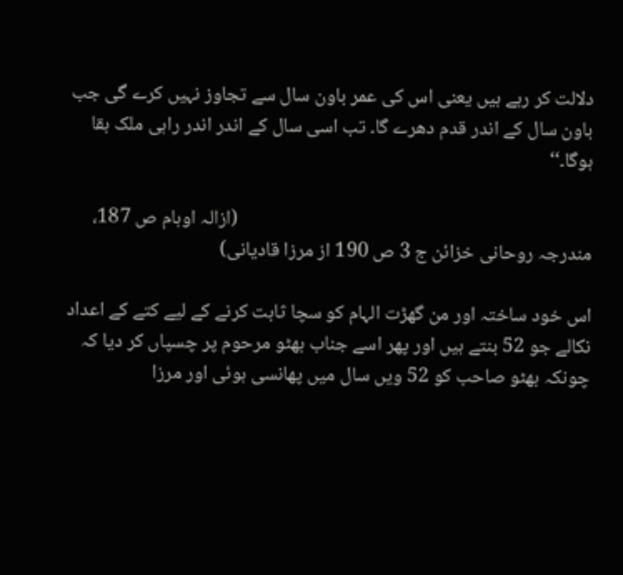دلالت کر رہے ہیں یعنی اس کی عمر باون سال سے تجاوز نہیں کرے گی جب باون سال کے اندر قدم دھرے گا۔ تب اسی سال کے اندر اندر راہی ملک بقا ہوگا۔‘‘

                                                                                (ازالہ اوہام ص 187، مندرجہ روحانی خزائن ج 3 ص 190 از مرزا قادیانی)

اس خود ساختہ اور من گھڑت الہام کو سچا ثابت کرنے کے لیے کتے کے اعداد نکالے جو 52 بنتے ہیں اور پھر اسے جناب بھٹو مرحوم پر چسپاں کر دیا کہ چونکہ بھٹو صاحب کو 52 ویں سال میں پھانسی ہوئی اور مرزا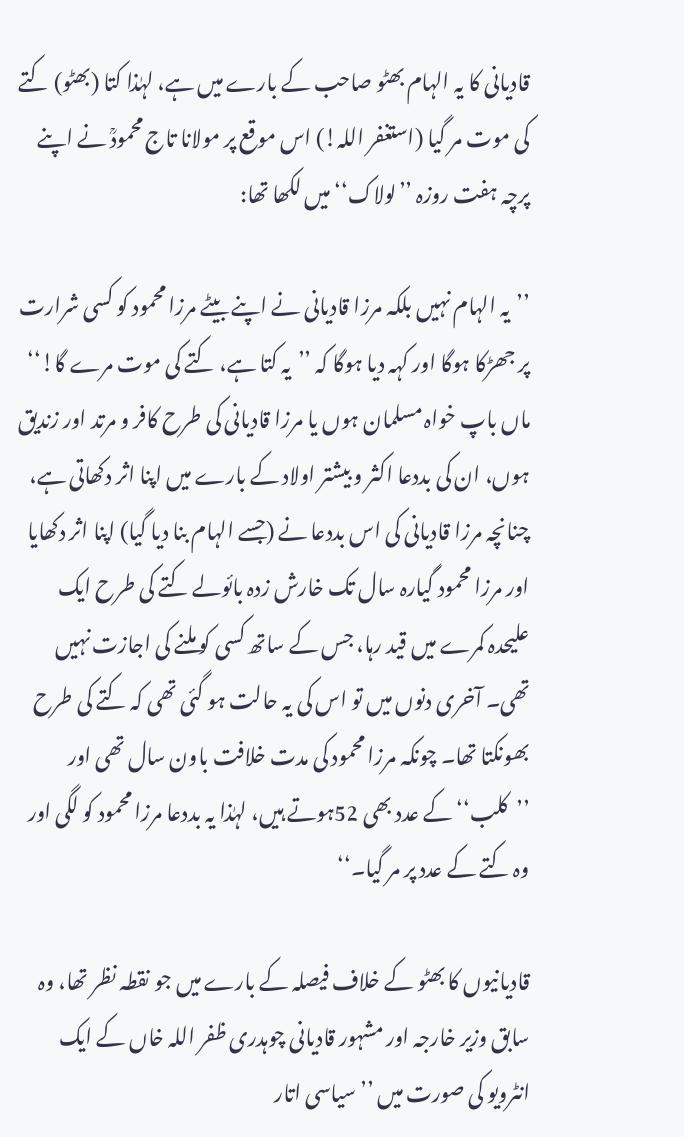قادیانی کا یہ الہام بھٹو صاحب کے بارے میں ہے، لہٰذا کتا (بھٹو) کتے کی موت مر گیا (استغفر اللہ!) اس موقع پر مولانا تاج محمودؒ نے اپنے پرچہ ہفت روزہ ’’لولاک‘‘ میں لکھا تھا:

’’یہ الہام نہیں بلکہ مرزا قادیانی نے اپنے بیٹے مرزا محمود کو کسی شرارت پر جھڑکا ہوگا اور کہہ دیا ہوگا کہ ’’یہ کتا ہے، کتے کی موت مرے گا!‘‘ ماں باپ خواہ مسلمان ہوں یا مرزا قادیانی کی طرح کافر و مرتد اور زندیق ہوں، ان کی بددعا اکثر و بیشتر اولاد کے بارے میں اپنا اثر دکھاتی ہے، چنانچہ مرزا قادیانی کی اس بددعا نے (جسے الہام بنا دیا گیا) اپنا اثر دکھایا اور مرزا محمود گیارہ سال تک خارش زدہ بائولے کتے کی طرح ایک علیحدہ کمرے میں قید رہا، جس کے ساتھ کسی کو ملنے کی اجازت نہیں تھی۔ آخری دنوں میں تو اس کی یہ حالت ہو گئی تھی کہ کتے کی طرح بھونکتا تھا۔ چونکہ مرزا محمود کی مدت خلافت باون سال تھی اور ’’کلب‘‘ کے عدد بھی 52ہوتے ہیں، لہٰذا یہ بددعا مرزا محمود کو لگی اور وہ کتے کے عدد پر مر گیا۔‘‘

قادیانیوں کا بھٹو کے خلاف فیصلہ کے بارے میں جو نقطہ نظر تھا، وہ سابق وزیر خارجہ اور مشہور قادیانی چوہدری ظفر اللہ خاں کے ایک انٹرویو کی صورت میں ’’سیاسی اتار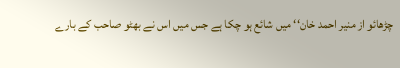چڑھائو از منیر احمد خان‘‘ میں شائع ہو چکا ہے جس میں اس نے بھٹو صاحب کے بارے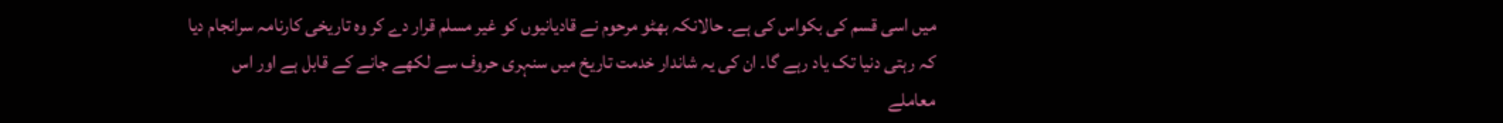میں اسی قسم کی بکواس کی ہے۔ حالانکہ بھٹو مرحوم نے قادیانیوں کو غیر مسلم قرار دے کر وہ تاریخی کارنامہ سرانجام دیا کہ رہتی دنیا تک یاد رہے گا۔ ان کی یہ شاندار خدمت تاریخ میں سنہری حروف سے لکھے جانے کے قابل ہے اور اس معاملے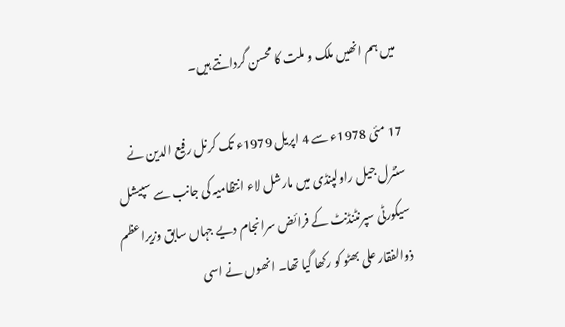میں ہم انھیں ملک و ملت کا محسن گردانتے ہیں۔

17 مئی 1978ء سے 4 اپریل 1979ء تک کرنل رفیع الدین نے سنٹرل جیل راولپنڈی میں مارشل لاء انتظامیہ کی جانب سے سپیشل سیکورٹی سپرنٹنڈنٹ کے فرائض سرانجام دیے جہاں سابق وزیراعظم ذوالفقار علی بھٹو کو رکھا گیا تھا۔ انھوں نے اسی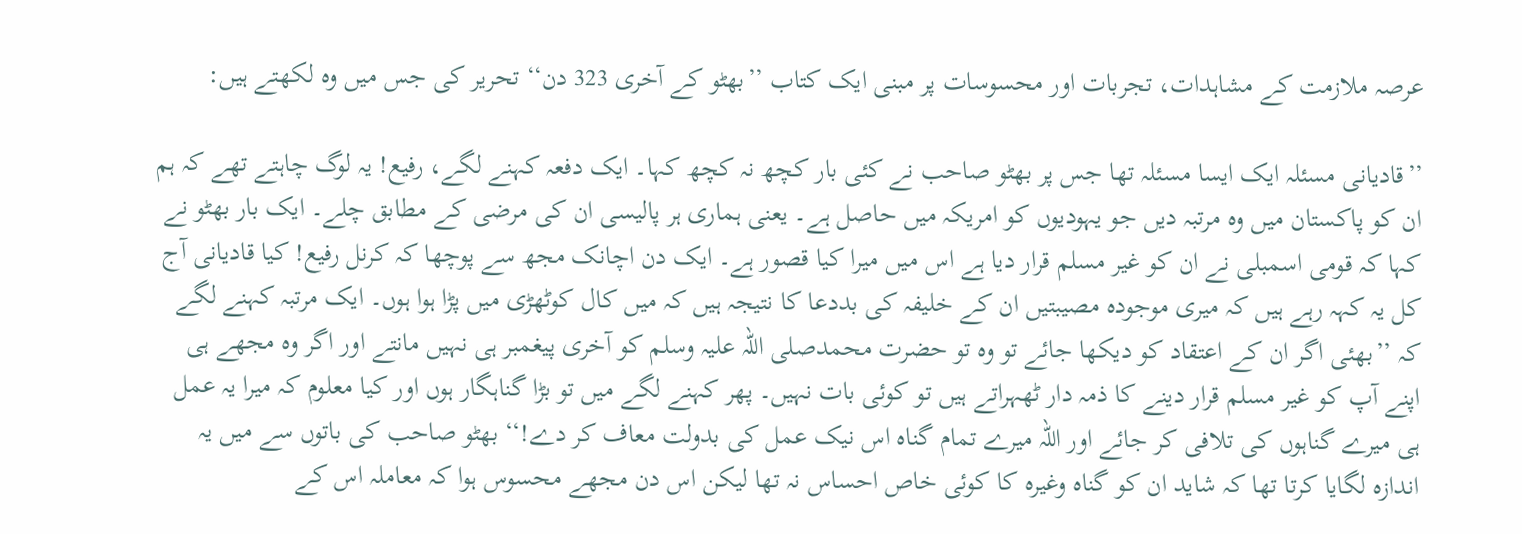عرصہ ملازمت کے مشاہدات، تجربات اور محسوسات پر مبنی ایک کتاب ’’بھٹو کے آخری 323 دن‘‘ تحریر کی جس میں وہ لکھتے ہیں:

’’قادیانی مسئلہ ایک ایسا مسئلہ تھا جس پر بھٹو صاحب نے کئی بار کچھ نہ کچھ کہا۔ ایک دفعہ کہنے لگے، رفیع! یہ لوگ چاہتے تھے کہ ہم ان کو پاکستان میں وہ مرتبہ دیں جو یہودیوں کو امریکہ میں حاصل ہے۔ یعنی ہماری ہر پالیسی ان کی مرضی کے مطابق چلے۔ ایک بار بھٹو نے کہا کہ قومی اسمبلی نے ان کو غیر مسلم قرار دیا ہے اس میں میرا کیا قصور ہے۔ ایک دن اچانک مجھ سے پوچھا کہ کرنل رفیع! کیا قادیانی آج کل یہ کہہ رہے ہیں کہ میری موجودہ مصیبتیں ان کے خلیفہ کی بددعا کا نتیجہ ہیں کہ میں کال کوٹھڑی میں پڑا ہوا ہوں۔ ایک مرتبہ کہنے لگے کہ ’’بھئی اگر ان کے اعتقاد کو دیکھا جائے تو وہ تو حضرت محمدصلی اللہ علیہ وسلم کو آخری پیغمبر ہی نہیں مانتے اور اگر وہ مجھے ہی اپنے آپ کو غیر مسلم قرار دینے کا ذمہ دار ٹھہراتے ہیں تو کوئی بات نہیں۔ پھر کہنے لگے میں تو بڑا گناہگار ہوں اور کیا معلوم کہ میرا یہ عمل ہی میرے گناہوں کی تلافی کر جائے اور اللہ میرے تمام گناہ اس نیک عمل کی بدولت معاف کر دے!‘‘ بھٹو صاحب کی باتوں سے میں یہ اندازہ لگایا کرتا تھا کہ شاید ان کو گناہ وغیرہ کا کوئی خاص احساس نہ تھا لیکن اس دن مجھے محسوس ہوا کہ معاملہ اس کے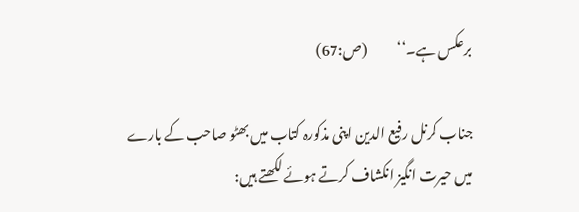برعکس ہے۔‘‘           (ص:67)

جناب کرنل رفیع الدین اپنی مذکورہ کتاب میں بھٹو صاحب کے بارے میں حیرت انگیز انکشاف کرتے ہوئے لکھتے ہیں: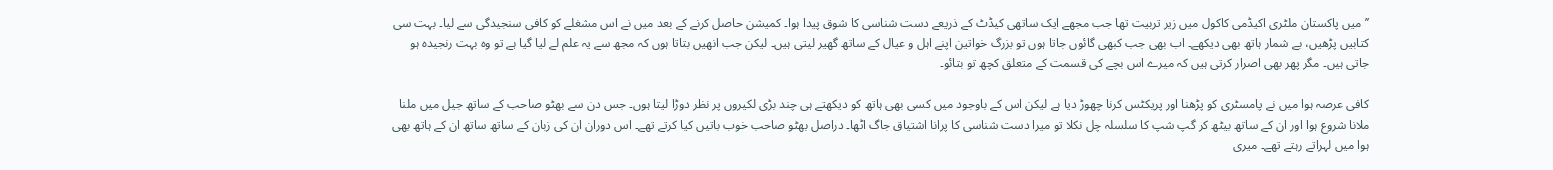’’میں پاکستان ملٹری اکیڈمی کاکول میں زیر تربیت تھا جب مجھے ایک ساتھی کیڈٹ کے ذریعے دست شناسی کا شوق پیدا ہوا۔ کمیشن حاصل کرنے کے بعد میں نے اس مشغلے کو کافی سنجیدگی سے لیا۔ بہت سی کتابیں پڑھیں، بے شمار ہاتھ بھی دیکھے۔ اب بھی جب کبھی گائوں جاتا ہوں تو بزرگ خواتین اپنے اہل و عیال کے ساتھ گھیر لیتی ہیں۔ لیکن جب انھیں بتاتا ہوں کہ مجھ سے یہ علم لے لیا گیا ہے تو وہ بہت رنجیدہ ہو جاتی ہیں۔ مگر پھر بھی اصرار کرتی ہیں کہ میرے اس بچے کی قسمت کے متعلق کچھ تو بتائو۔

کافی عرصہ ہوا میں نے پامسٹری کو پڑھنا اور پریکٹس کرنا چھوڑ دیا ہے لیکن اس کے باوجود میں کسی بھی ہاتھ کو دیکھتے ہی چند بڑی لکیروں پر نظر دوڑا لیتا ہوں۔ جس دن سے بھٹو صاحب کے ساتھ جیل میں ملنا ملانا شروع ہوا اور ان کے ساتھ بیٹھ کر گپ شپ کا سلسلہ چل نکلا تو میرا دست شناسی کا پرانا اشتیاق جاگ اٹھا۔ دراصل بھٹو صاحب خوب باتیں کیا کرتے تھے۔ اس دوران ان کی زبان کے ساتھ ساتھ ان کے ہاتھ بھی ہوا میں لہراتے رہتے تھے۔ میری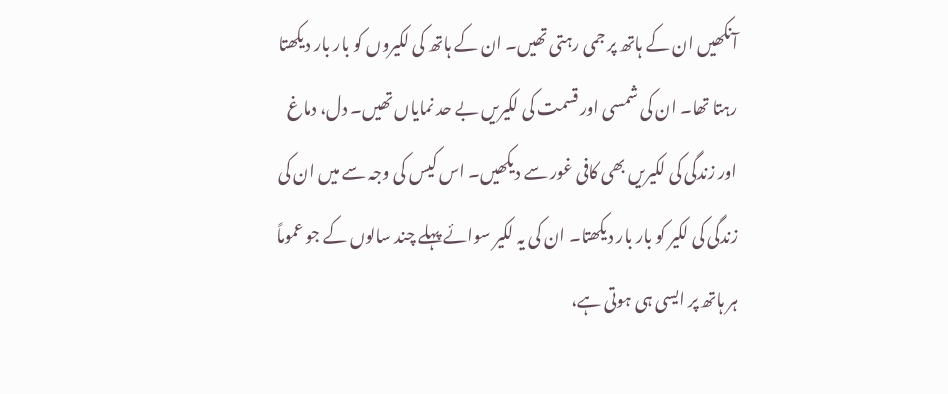آنکھیں ان کے ہاتھ پر جمی رہتی تھیں۔ ان کے ہاتھ کی لکیروں کو بار بار دیکھتا رہتا تھا۔ ان کی شمسی اور قسمت کی لکیریں بے حد نمایاں تھیں۔ دل، دماغ اور زندگی کی لکیریں بھی کافی غور سے دیکھیں۔ اس کیس کی وجہ سے میں ان کی زندگی کی لکیر کو بار بار دیکھتا۔ ان کی یہ لکیر سوائے پہلے چند سالوں کے جو عموماً ہر ہاتھ پر ایسی ہی ہوتی ہے،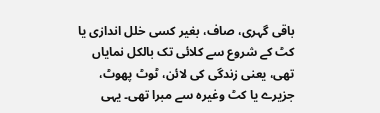باقی گہری، صاف، بغیر کسی خلل اندازی یا کٹ کے شروع سے کلائی تک بالکل نمایاں تھی، یعنی زندگی کی لائن، ٹوٹ پھوٹ، جزیرے یا کٹ وغیرہ سے مبرا تھی۔ یہی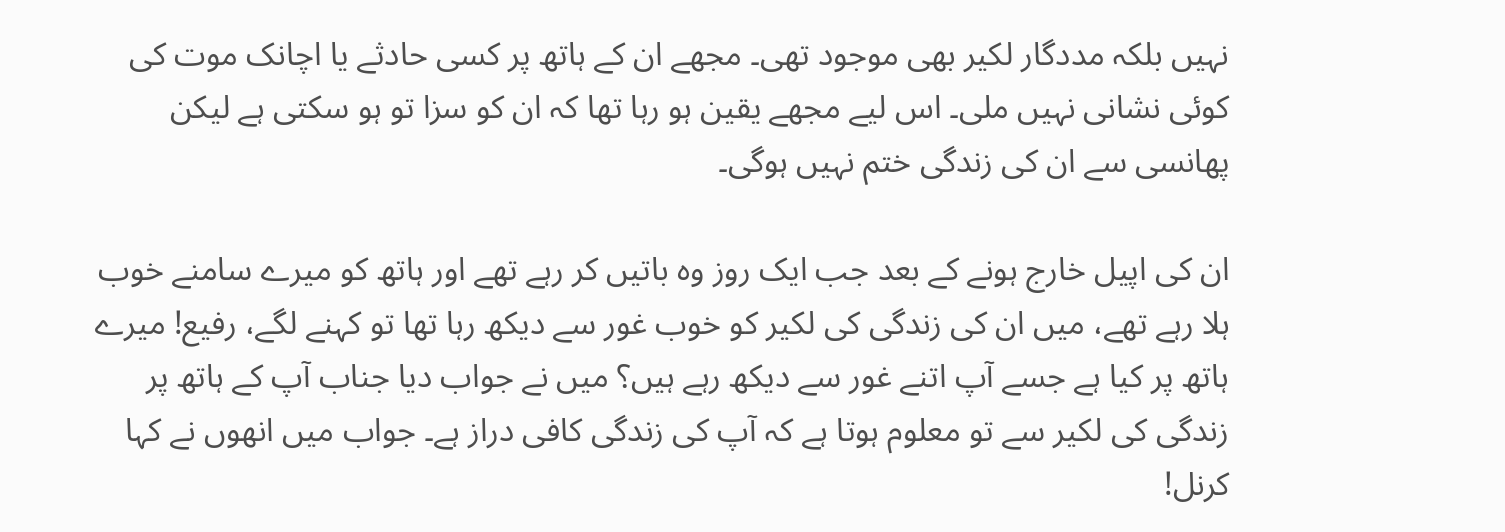نہیں بلکہ مددگار لکیر بھی موجود تھی۔ مجھے ان کے ہاتھ پر کسی حادثے یا اچانک موت کی کوئی نشانی نہیں ملی۔ اس لیے مجھے یقین ہو رہا تھا کہ ان کو سزا تو ہو سکتی ہے لیکن پھانسی سے ان کی زندگی ختم نہیں ہوگی۔

ان کی اپیل خارج ہونے کے بعد جب ایک روز وہ باتیں کر رہے تھے اور ہاتھ کو میرے سامنے خوب ہلا رہے تھے، میں ان کی زندگی کی لکیر کو خوب غور سے دیکھ رہا تھا تو کہنے لگے، رفیع! میرے ہاتھ پر کیا ہے جسے آپ اتنے غور سے دیکھ رہے ہیں؟ میں نے جواب دیا جناب آپ کے ہاتھ پر زندگی کی لکیر سے تو معلوم ہوتا ہے کہ آپ کی زندگی کافی دراز ہے۔ جواب میں انھوں نے کہا کرنل!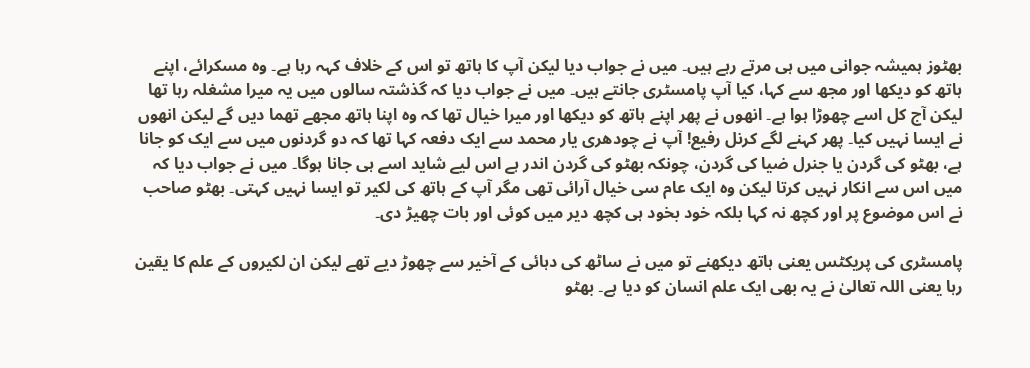بھٹوز ہمیشہ جوانی میں ہی مرتے رہے ہیں۔ میں نے جواب دیا لیکن آپ کا ہاتھ تو اس کے خلاف کہہ رہا ہے۔ وہ مسکرائے، اپنے ہاتھ کو دیکھا اور مجھ سے کہا، کیا آپ پامسٹری جانتے ہیں۔ میں نے جواب دیا کہ گذشتہ سالوں میں یہ میرا مشغلہ رہا تھا لیکن آج کل اسے چھوڑا ہوا ہے۔ انھوں نے پھر اپنے ہاتھ کو دیکھا اور میرا خیال تھا کہ وہ اپنا ہاتھ مجھے تھما دیں گے لیکن انھوں نے ایسا نہیں کیا۔ پھر کہنے لگے کرنل رفیع! آپ نے چودھری یار محمد سے ایک دفعہ کہا تھا کہ دو گردنوں میں سے ایک کو جانا ہے، بھٹو کی گردن یا جنرل ضیا کی گردن، چونکہ بھٹو کی گردن اندر ہے اس لیے شاید اسے ہی جانا ہوگا۔ میں نے جواب دیا کہ میں اس سے انکار نہیں کرتا لیکن وہ ایک عام سی خیال آرائی تھی مگر آپ کے ہاتھ کی لکیر تو ایسا نہیں کہتی۔ بھٹو صاحب نے اس موضوع پر اور کچھ نہ کہا بلکہ خود بخود ہی کچھ دیر میں کوئی اور بات چھیڑ دی۔

پامسٹری کی پریکٹس یعنی ہاتھ دیکھنے تو میں نے ساٹھ کی دہائی کے آخیر سے چھوڑ دیے تھے لیکن ان لکیروں کے علم کا یقین رہا یعنی اللہ تعالیٰ نے یہ بھی ایک علم انسان کو دیا ہے۔ بھٹو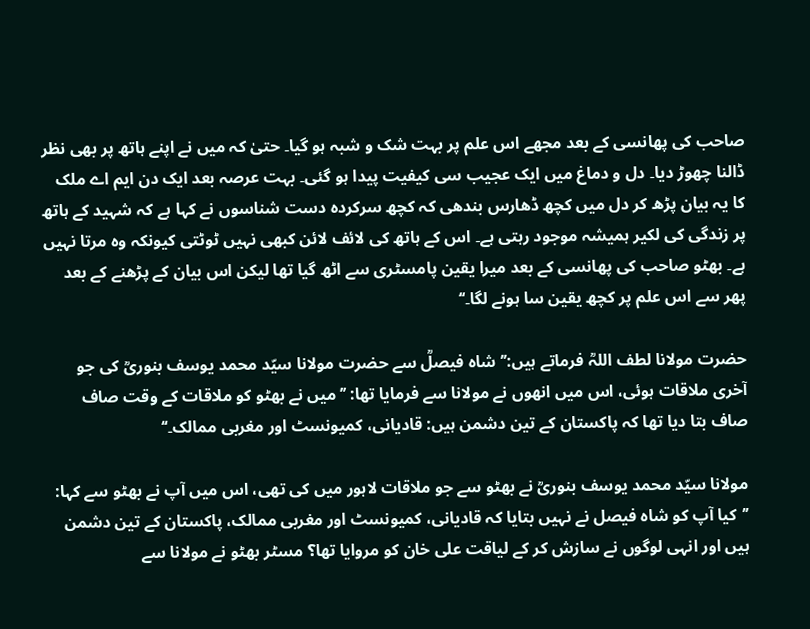صاحب کی پھانسی کے بعد مجھے اس علم پر بہت شک و شبہ ہو گیا۔ حتیٰ کہ میں نے اپنے ہاتھ پر بھی نظر ڈالنا چھوڑ دیا۔ دل و دماغ میں ایک عجیب سی کیفیت پیدا ہو گئی۔ بہت عرصہ بعد ایک دن ایم اے ملک کا یہ بیان پڑھ کر دل میں کچھ ڈھارس بندھی کہ کچھ سرکردہ دست شناسوں نے کہا ہے کہ شہید کے ہاتھ پر زندگی کی لکیر ہمیشہ موجود رہتی ہے۔ اس کے ہاتھ کی لائف لائن کبھی نہیں ٹوٹتی کیونکہ وہ مرتا نہیں ہے۔ بھٹو صاحب کی پھانسی کے بعد میرا یقین پامسٹری سے اٹھ گیا تھا لیکن اس بیان کے پڑھنے کے بعد پھر سے اس علم پر کچھ یقین سا ہونے لگا۔‘‘

حضرت مولانا لطف اللہؒ فرماتے ہیں:’’شاہ فیصلؒ سے حضرت مولانا سیّد محمد یوسف بنوریؒ کی جو آخری ملاقات ہوئی، اس میں انھوں نے مولانا سے فرمایا تھا: ’’میں نے بھٹو کو ملاقات کے وقت صاف صاف بتا دیا تھا کہ پاکستان کے تین دشمن ہیں: قادیانی، کمیونسٹ اور مغربی ممالک۔‘‘

مولانا سیّد محمد یوسف بنوریؒ نے بھٹو سے جو ملاقات لاہور میں کی تھی، اس میں آپ نے بھٹو سے کہا: ’’کیا آپ کو شاہ فیصل نے نہیں بتایا کہ قادیانی، کمیونسٹ اور مغربی ممالک، پاکستان کے تین دشمن ہیں اور انہی لوگوں نے سازش کر کے لیاقت علی خان کو مروایا تھا؟ مسٹر بھٹو نے مولانا سے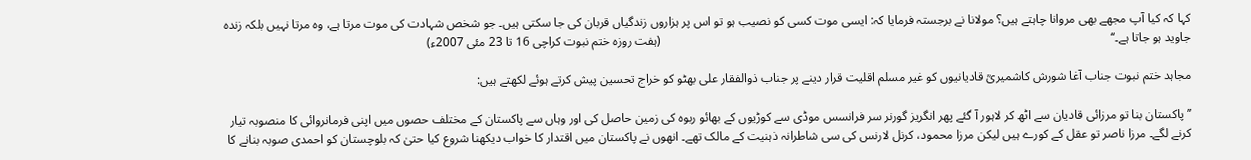کہا کہ کیا آپ مجھے بھی مروانا چاہتے ہیں؟ مولانا نے برجستہ فرمایا کہ: ایسی موت کسی کو نصیب ہو تو اس پر ہزاروں زندگیاں قربان کی جا سکتی ہیں۔ جو شخص شہادت کی موت مرتا ہے، وہ مرتا نہیں بلکہ زندہ جاوید ہو جاتا ہے۔‘‘                                                                                                                                                (ہفت روزہ ختم نبوت کراچی 16 تا 23 مئی 2007ء)

مجاہد ختم نبوت جناب آغا شورش کاشمیریؒ قادیانیوں کو غیر مسلم اقلیت قرار دینے پر جناب ذوالفقار علی بھٹو کو خراج تحسین پیش کرتے ہوئے لکھتے ہیں:

’’پاکستان بنا تو مرزائی قادیان سے اٹھ کر لاہور آ گئے پھر انگریز گورنر سر فرانسس موڈی سے کوڑیوں کے بھائو ربوہ کی زمین حاصل کی اور وہاں سے پاکستان کے مختلف حصوں میں اپنی فرمانروائی کا منصوبہ تیار کرنے لگے۔ مرزا ناصر تو عقل کے کورے ہیں لیکن مرزا محمود، کرنل لارنس کی سی شاطرانہ ذہنیت کے مالک تھے۔ انھوں نے پاکستان میں اقتدار کا خواب دیکھنا شروع کیا حتیٰ کہ بلوچستان کو احمدی صوبہ بنانے کا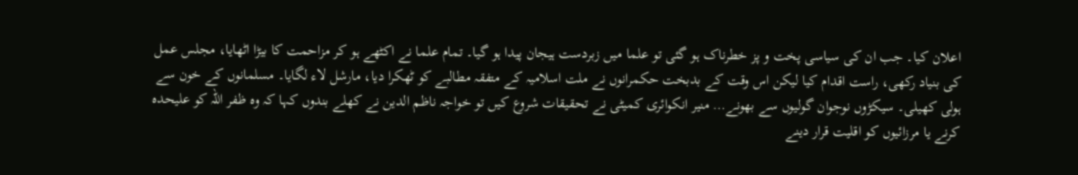اعلان کیا۔ جب ان کی سیاسی پخت و پز خطرناک ہو گئی تو علما میں زبردست ہیجان پیدا ہو گیا۔ تمام علما نے اکٹھے ہو کر مزاحمت کا بیڑا اٹھایا، مجلس عمل کی بنیاد رکھی، راست اقدام کیا لیکن اس وقت کے بدبخت حکمرانوں نے ملت اسلامیہ کے متفقہ مطالبے کو ٹھکرا دیا، مارشل لاء لگایا۔ مسلمانوں کے خون سے ہولی کھیلی۔ سیکڑوں نوجوان گولیوں سے بھونے… منیر انکوائری کمیٹی نے تحقیقات شروع کیں تو خواجہ ناظم الدین نے کھلے بندوں کہا کہ وہ ظفر اللہ کو علیحدہ کرنے یا مرزائیوں کو اقلیت قرار دینے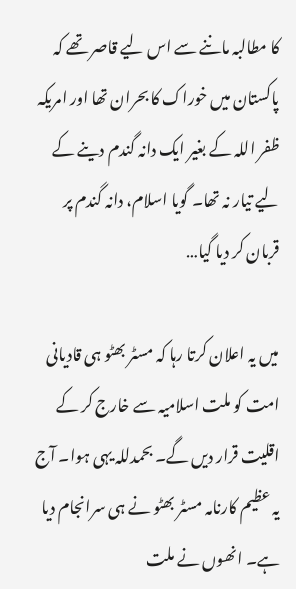کا مطالبہ ماننے سے اس لیے قاصر تھے کہ پاکستان میں خوراک کا بحران تھا اور امریکہ ظفر اللہ کے بغیر ایک دانہ گندم دینے کے لیے تیار نہ تھا۔ گویا اسلام، دانہ گندم پر قربان کر دیا گیا…

میں یہ اعلان کرتا رہا کہ مسٹر بھٹو ہی قادیانی امت کو ملت اسلامیہ سے خارج کر کے اقلیت قرار دیں گے۔ بحمدللہ یہی ہوا۔ آج یہ عظیم کارنامہ مسٹر بھٹو نے ہی سرانجام دیا ہے۔ انھوں نے ملت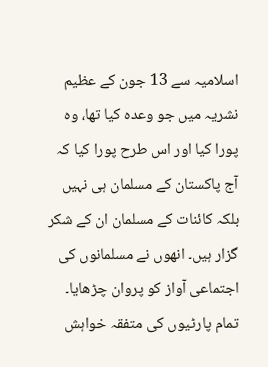اسلامیہ سے 13 جون کے عظیم نشریہ میں جو وعدہ کیا تھا، وہ پورا کیا اور اس طرح پورا کیا کہ آج پاکستان کے مسلمان ہی نہیں بلکہ کائنات کے مسلمان ان کے شکر گزار ہیں۔ انھوں نے مسلمانوں کی اجتماعی آواز کو پروان چڑھایا۔ تمام پارٹیوں کی متفقہ خواہش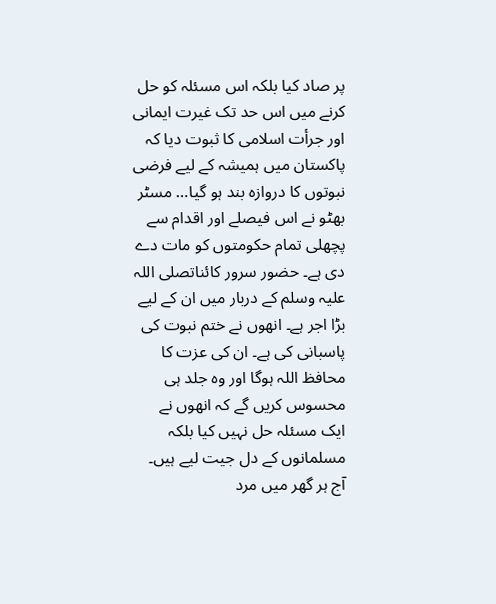پر صاد کیا بلکہ اس مسئلہ کو حل کرنے میں اس حد تک غیرت ایمانی اور جرأت اسلامی کا ثبوت دیا کہ پاکستان میں ہمیشہ کے لیے فرضی نبوتوں کا دروازہ بند ہو گیا… مسٹر بھٹو نے اس فیصلے اور اقدام سے پچھلی تمام حکومتوں کو مات دے دی ہے۔ حضور سرور کائناتصلی اللہ علیہ وسلم کے دربار میں ان کے لیے بڑا اجر ہے۔ انھوں نے ختم نبوت کی پاسبانی کی ہے۔ ان کی عزت کا محافظ اللہ ہوگا اور وہ جلد ہی محسوس کریں گے کہ انھوں نے ایک مسئلہ حل نہیں کیا بلکہ مسلمانوں کے دل جیت لیے ہیں۔ آج ہر گھر میں مرد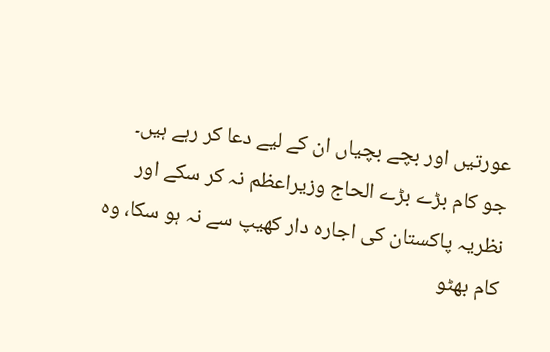عورتیں اور بچے بچیاں ان کے لیے دعا کر رہے ہیں۔ جو کام بڑے بڑے الحاج وزیراعظم نہ کر سکے اور نظریہ پاکستان کی اجارہ دار کھیپ سے نہ ہو سکا، وہ کام بھٹو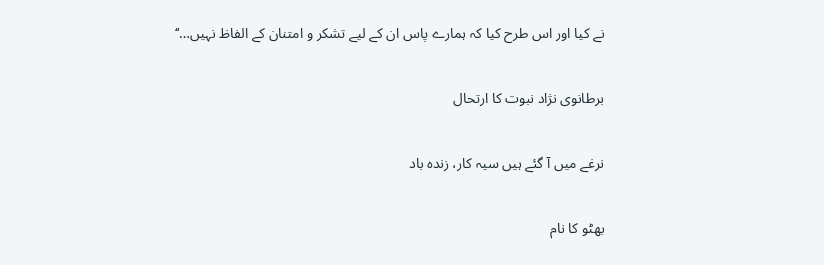نے کیا اور اس طرح کیا کہ ہمارے پاس ان کے لیے تشکر و امتنان کے الفاظ نہیں…‘‘

برطانوی نژاد نبوت کا ارتحال

نرغے میں آ گئے ہیں سیہ کار، زندہ باد

بھٹو کا نام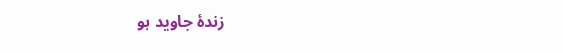زندۂ جاوید ہو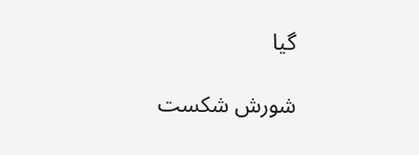گیا

شورش شکست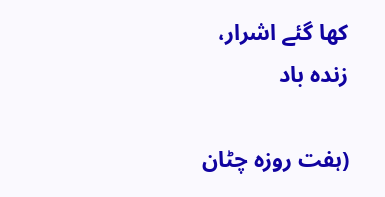کھا گئے اشرار، زندہ باد

(ہفت روزہ چٹان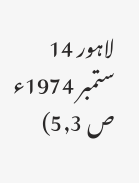لاہور 14 ستمبر 1974ء ص 5,3)